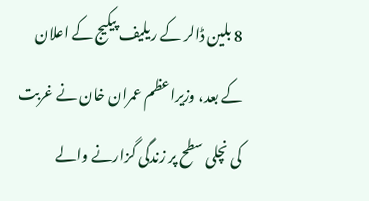8 بلین ڈالر کے ریلیف پیکیج کے اعلان کے بعد، وزیراعظم عمران خان نے غربت کی نچلی سطح پر زندگی گزارنے والے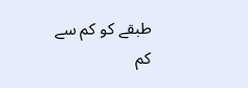طبقے کو کم سے کم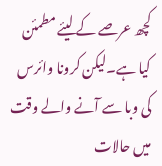کچھ عرصے کے لیئے مطمئن کیا ہے۔لیکن کرونا وائرس کی وبا سے آنے والے وقت میں حالات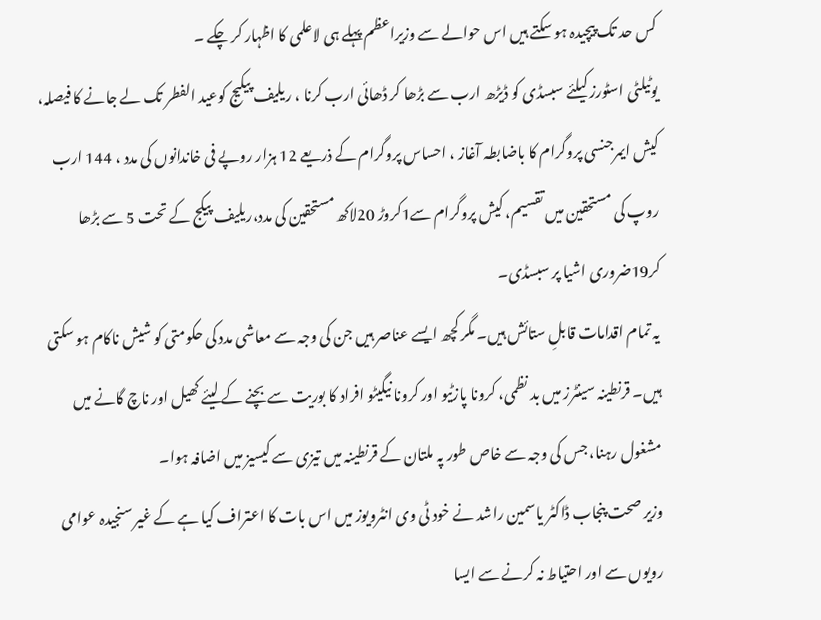کس حد تک پیچیدہ ہو سکتے ہیں اس حوالے سے وزیراعظم پہلے ہی لاعلمی کا اظہار کر چکے ۔
یوٹیلٹی اسٹورز کیلئے سبسڈی کو ڈیڑھ ارب سے بڑھا کر ڈھائی ارب کرنا ، ریلیف پیکیج کوعید الفطر تک لے جانے کا فیصلہ، کیش ایمرجنسی پروگرام کا باضابطہ آغاز ، احساس پروگرام کے ذریعے 12 ہزار روپے فی خاندانوں کی مدد ، 144 ارب روپ کی مستحقین میں تقسیم، کیش پروگرام سے1کروڑ 20لاکھ مستحقین کی مدد،ریلیف پیکج کے تحت 5 سے بڑھا کر19ضروری اشیا پر سبسڈی۔
یہ تمام اقدامات قابلِ ستائش ہیں۔ مگر کچھ ایسے عناصر ہیں جن کی وجہ سے معاشی مدد کی حکومتی کو شیش ناکام ہو سکتی ہیں۔ قرنطینہ سینٹرز میں بد نظمی، کرونا پازٹیو اور کرونا نیگیٹو افراد کا بوریت سے بچنے کے لیئے کھیل اور ناچ گانے میں مشغول رہنا، جس کی وجہ سے خاص طور پہ ملتان کے قرنطینہ میں تیزی سے کیسیز میں اضافہ ہوا۔
وزیر صحت پنجاب ڈاکٹر یاسمین راشد نے خود ٹی وی انٹرویوز میں اس بات کا اعتراف کیا ہے کے غیر سنجیدہ عوامی رویوں سے اور احتیاط نہ کرنے سے ایسا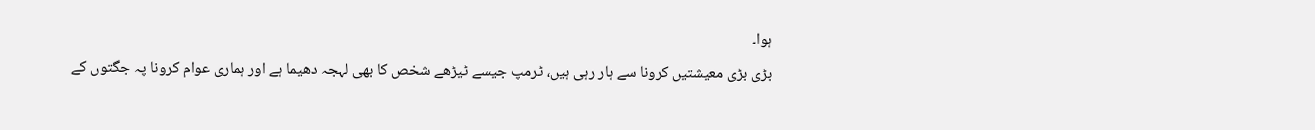ہوا۔
بڑی بڑی معیشتیں کرونا سے ہار رہی ہیں، ٹرمپ جیسے ٹیڑھے شخص کا بھی لہجہ دھیما ہے اور ہماری عوام کرونا پہ جگتوں کے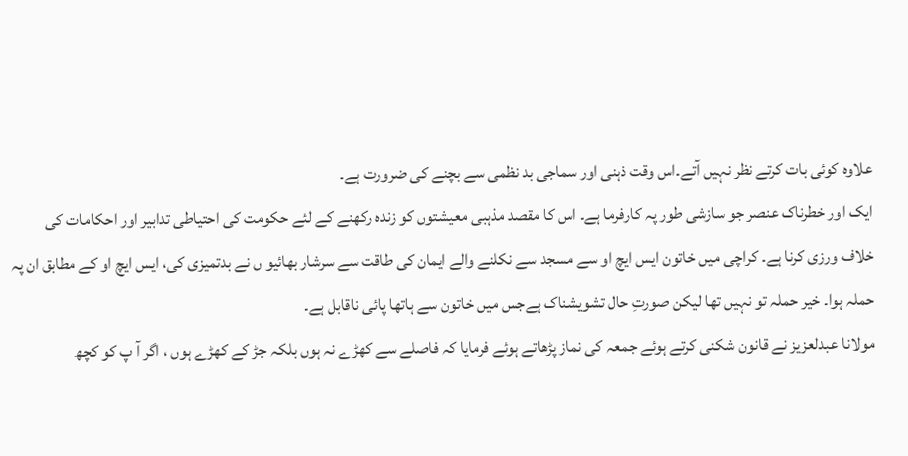علاوہ کوئی بات کرتے نظر نہیں آتے۔اس وقت ذہنی اور سماجی بد نظمی سے بچنے کی ضرورت ہے۔
ایک اور خطرناک عنصر جو سازشی طور پہ کارفرما ہے۔ اس کا مقصد مذہبی معیشتوں کو زندہ رکھنے کے لئے حکومت کی احتیاطی تدابیر اور احکامات کی خلاف ورزی کرنا ہے۔ کراچی میں خاتون ایس ایچ او سے مسجد سے نکلنے والے ایمان کی طاقت سے سرشار بھائیو ں نے بدتمیزی کی، ایس ایچ او کے مطابق ان پہ حملہ ہوا۔ خیر حملہ تو نہیں تھا لیکن صورتِ حال تشویشناک ہےجس میں خاتون سے ہاتھا پائی ناقابل ہے۔
مولانا عبدلعزیز نے قانون شکنی کرتے ہوئے جمعہ کی نماز پڑھاتے ہوئے فرمایا کہ فاصلے سے کھڑے نہ ہوں بلکہ جڑ کے کھڑے ہوں ، اگر آ پ کو کچھ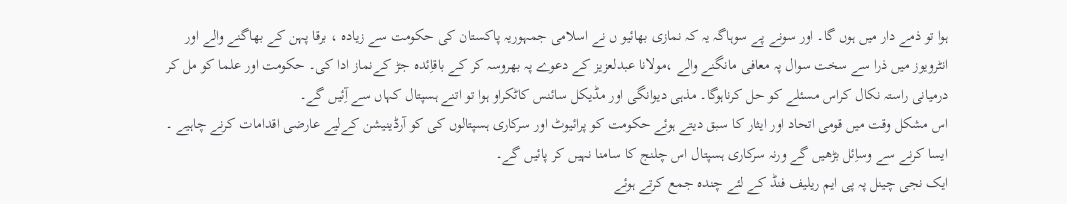ہوا تو ذمے دار میں ہوں گا۔ اور سونے پے سوہاگہ یہ کہ نمازی بھائیو ں نے اسلامی جمہوریہ پاکستان کی حکومت سے زیادہ ، برقا پہن کے بھاگنے والے اور انٹرویوز میں ذرا سے سخت سوال پہ معافی مانگنے والے ،مولانا عبدلعزیز کے دعوے پہ بھروسہ کر کے باقاِئدہ جڑ کےنماز ادا کی۔ حکومت اور علما کو مل کر درمیانی راستہ نکال کراس مسئلے کو حل کرناہوگا۔ مذہی دیوانگی اور مڈیکل سائنس کاٹکراو ہوا تو اتنے ہسپتال کہاں سے آِئیں گے۔
اس مشکل وقت میں قومی اتحاد اور ایثار کا سبق دیتے ہوئے حکومت کو پرائیوٹ اور سرکاری ہسپتالوں کی کو آرڈینیشن کےلیے عارضی اقدامات کرنے چاہیے ۔ ایسا کرنے سے وساِئل بڑھیں گے ورنہ سرکاری ہسپتال اس چلنج کا سامنا نہیں کر پائیں گے۔
ایک نجی چینل پہ پی ایم ریلیف فنڈ کے لئے چندہ جمع کرتے ہوئے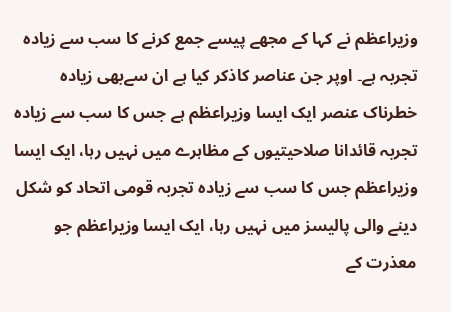وزیراعظم نے کہا کے مجھے پیسے جمع کرنے کا سب سے زیادہ تجربہ ہے۔ اوپر جن عناصر کاذکر کیا ہے ان سےبھی زیادہ خطرناک عنصر ایک ایسا وزیراعظم ہے جس کا سب سے زیادہ تجربہ قائدانا صلاحیتیوں کے مظاہرے میں نہیں رہا، ایک ایسا وزیراعظم جس کا سب سے زیادہ تجربہ قومی اتحاد کو شکل دینے والی پالیسز میں نہیں رہا، ایک ایسا وزیراعظم جو معذرت کے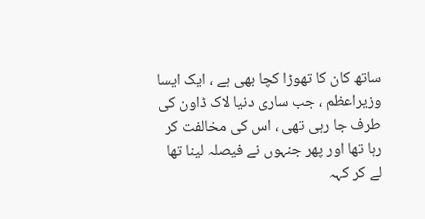ساتھ کان کا تھوڑا کچا بھی ہے ، ایک ایسا وزیراعظم ، جب ساری دنیا لاک ڈاون کی طرف جا رہی تھی ، اس کی مخالفت کر رہا تھا اور پھر جنہوں نے فیصلہ لینا تھا لے کر کہہ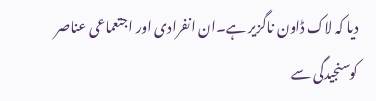دیا کہ لاک ڈاون ناگزیر ہے۔ان انفرادی اور اجتعماعی عناصر کوسنجیدگی سے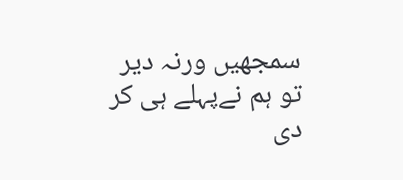سمجھیں ورنہ دیر تو ہم نےپہلے ہی کر دی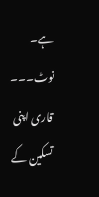ہے۔
نوٹ۔۔۔
قاری اپنی تسکین کے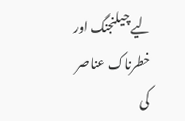لیے چیلنجنگ اور خطرناک عناصر کی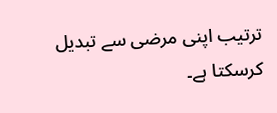ترتیب اپنی مرضی سے تبدیل کرسکتا ہے۔